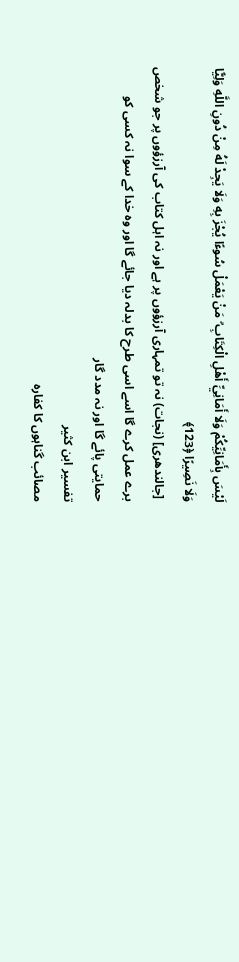لَيْسَ بِأَمَانِيِّكُمْ وَلَا أَمَانِيِّ أَهْلِ الْكِتَابِ ۗ مَنْ يَعْمَلْ سُوءًا يُجْزَ بِهِ وَلَا يَجِدْ لَهُ مِنْ دُونِ اللَّهِ وَلِيًّا وَلَا نَصِيرًا ﴿123﴾
 [جالندھری] (نجات) نہ تو تمہاری آرزؤوں پر ہے اور نہ اہل کتاب کی آرزؤوں پر جو شخص برے عمل کرے گا اسے اسی طرح کا بدلہ دیا جائے گا اور وہ خدا کے سوا نہ کسی کو حمایتی پائے گا اور نہ مدد گار
تفسیر ابن كثیر
مصائب گناہوں کا کفارہ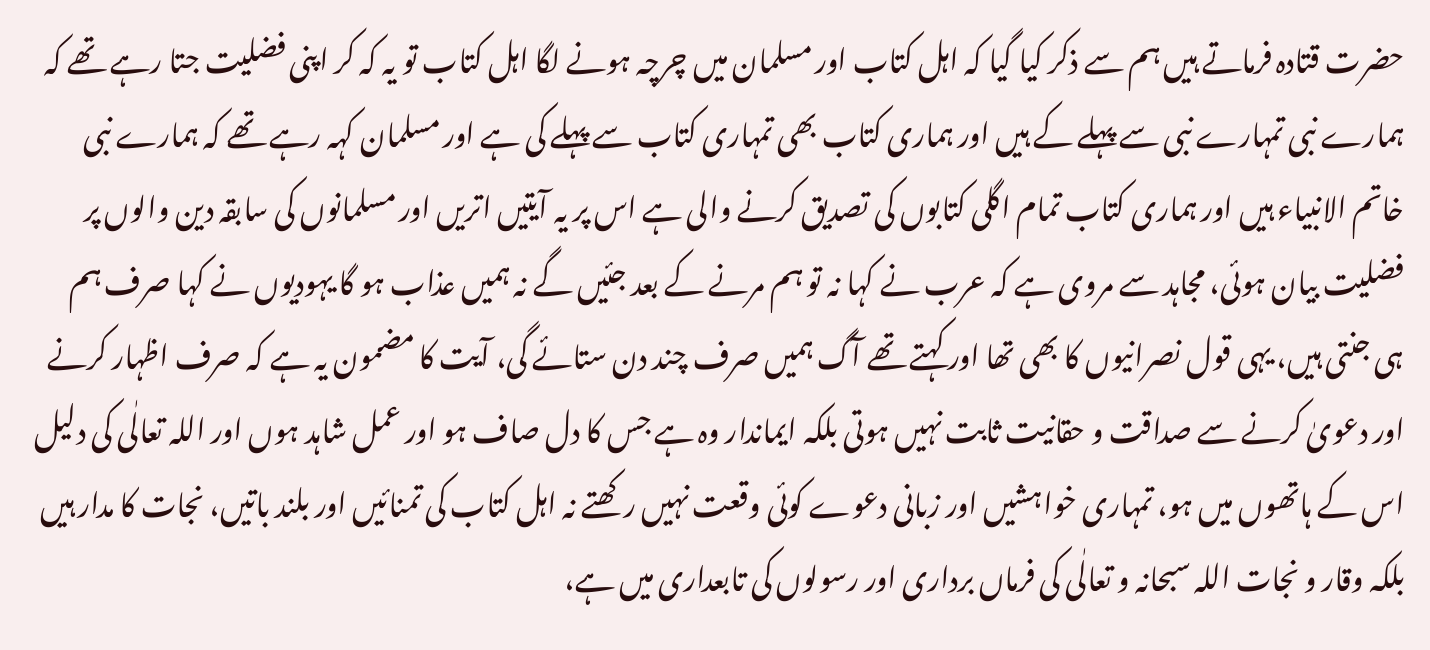حضرت قتادہ فرماتے ہیں ہم سے ذکر کیا گیا کہ اہل کتاب اور مسلمان میں چرچہ ہونے لگا اہل کتاب تو یہ کہ کر اپنی فضلیت جتا رہے تھے کہ ہمارے نبی تمہارے نبی سے پہلے کے ہیں اور ہماری کتاب بھی تمہاری کتاب سے پہلے کی ہے اور مسلمان کہہ رہے تھے کہ ہمارے نبی خاتم الانبیاء ہیں اور ہماری کتاب تمام اگلی کتابوں کی تصدیق کرنے والی ہے اس پر یہ آیتیں اتریں اور مسلمانوں کی سابقہ دین والوں پر فضلیت بیان ہوئی، مجاہد سے مروی ہے کہ عرب نے کہا نہ تو ہم مرنے کے بعد جئیں گے نہ ہمیں عذاب ہو گا یہودیوں نے کہا صرف ہم ہی جنتی ہیں، یہی قول نصرانیوں کا بھی تھا اور کہتے تھے آگ ہمیں صرف چند دن ستائے گی، آیت کا مضمون یہ ہے کہ صرف اظہار کرنے اور دعویٰ کرنے سے صداقت و حقانیت ثابت نہیں ہوتی بلکہ ایماندار وہ ہے جس کا دل صاف ہو اور عمل شاہد ہوں اور اللہ تعالٰی کی دلیل اس کے ہاتھوں میں ہو، تمہاری خواہشیں اور زبانی دعوے کوئی وقعت نہیں رکھتے نہ اہل کتاب کی تمنائیں اور بلند باتیں، نجات کا مدار ہیں بلکہ وقار و نجات اللہ سبحانہ و تعالٰی کی فرماں برداری اور رسولوں کی تابعداری میں ہے،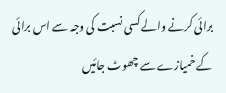برائی کرنے والے کسی نسبت کی وجہ سے اس برائی کے خمیازے سے چھوٹ جائیں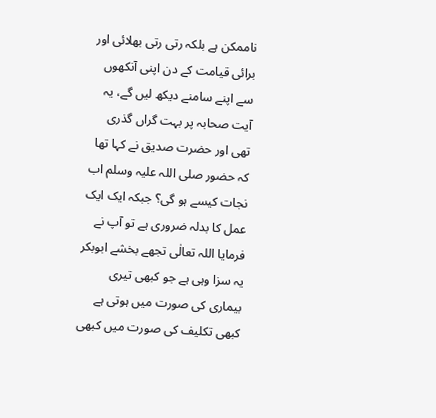ناممکن ہے بلکہ رتی رتی بھلائی اور برائی قیامت کے دن اپنی آنکھوں سے اپنے سامنے دیکھ لیں گے، یہ آیت صحابہ پر بہت گراں گذری تھی اور حضرت صدیق نے کہا تھا کہ حضور صلی اللہ علیہ وسلم اب نجات کیسے ہو گی؟ جبکہ ایک ایک عمل کا بدلہ ضروری ہے تو آپ نے فرمایا اللہ تعالٰی تجھے بخشے ابوبکر یہ سزا وہی ہے جو کبھی تیری بیماری کی صورت میں ہوتی ہے کبھی تکلیف کی صورت میں کبھی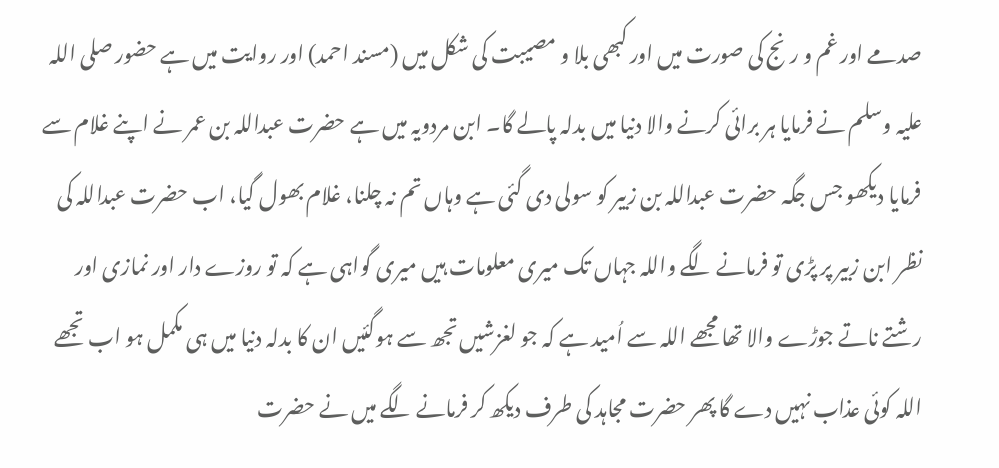صدمے اور غم و رنج کی صورت میں اور کبھی بلا و مصیبت کی شکل میں (مسند احمد) اور روایت میں ہے حضور صلی اللہ علیہ وسلم نے فرمایا ہر برائی کرنے والا دنیا میں بدلہ پالے گا۔ ابن مردویہ میں ہے حضرت عبداللہ بن عمر نے اپنے غلام سے فرمایا دیکھو جس جگہ حضرت عبداللہ بن زبیر کو سولی دی گئی ہے وہاں تم نہ چلنا، غلام بھول گیا، اب حضرت عبداللہ کی نظر ابن زبیر پر پڑی تو فرمانے لگے واللہ جہاں تک میری معلومات ہیں میری گواہی ہے کہ تو روزے دار اور نمازی اور رشتے ناتے جوڑے والا تھا مجھے اللہ سے اُمید ہے کہ جو لغزشیں تجھ سے ہوگئیں ان کا بدلہ دنیا میں ہی مکمل ہو اب تجھے اللہ کوئی عذاب نہیں دے گا پھر حضرت مجاہد کی طرف دیکھ کر فرمانے لگے میں نے حضرت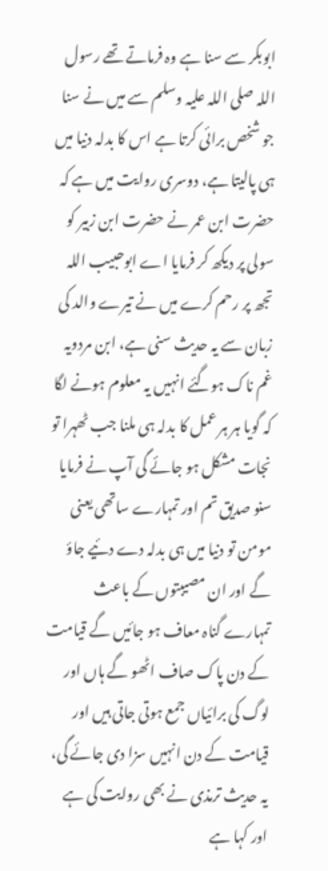ابوبکر سے سنا ہے وہ فرماتے تھے رسول اللہ صلی اللہ علیہ وسلم سے میں نے سنا جو شخص برائی کرتا ہے اس کا بدلہ دنیا میں ہی پالیتا ہے، دوسری روایت میں ہے کہ حضرت ابن عمر نے حضرت ابن زبیر کو سولی پر دیکھ کر فرمایا اے ابوحبیب اللہ تجھ پر رحم کرے میں نے تیرے والد کی زبان سے یہ حدیث سنی ہے، ابن مردویہ غم ناک ہوگئے انہیں یہ معلوم ہونے لگا کہ گویا ہر ہر عمل کا بدلہ ہی ملنا جب ٹھہرا تو نجات مشکل ہو جائے گی آپ نے فرمایا سنو صدیق تم اور تمہارے ساتھی یعنی مومن تو دنیا میں ہی بدلہ دے دئیے جاؤ گے اور ان مصیبتوں کے باعث تمہارے گناہ معاف ہو جائیں گے قیامت کے دن پاک صاف اٹھو گے ہاں اور لوگ کی برائیاں جمع ہوتی جاتی ہیں اور قیامت کے دن انہیں سزا دی جائے گی، یہ حدیث ترمذی نے بھی روایت کی ہے اور کہا ہے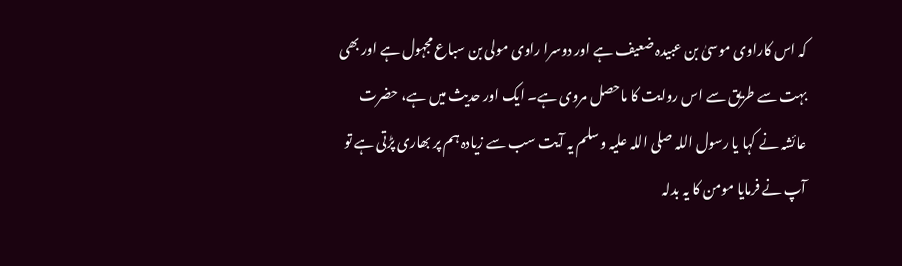کہ اس کاراوی موسیٰ بن عبیدہ ضعیف ہے اور دوسرا راوی مولی بن سباع مجہول ہے اور بھی بہت سے طریق سے اس روایت کا ماحصل مروی ہے۔ ایک اور حدیث میں ہے، حضرت عائشہ نے کہا یا رسول اللہ صلی اللہ علیہ وسلم یہ آیت سب سے زیادہ ہم پر بھاری پڑتی ہے تو آپ نے فرمایا مومن کا یہ بدلہ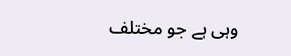وہی ہے جو مختلف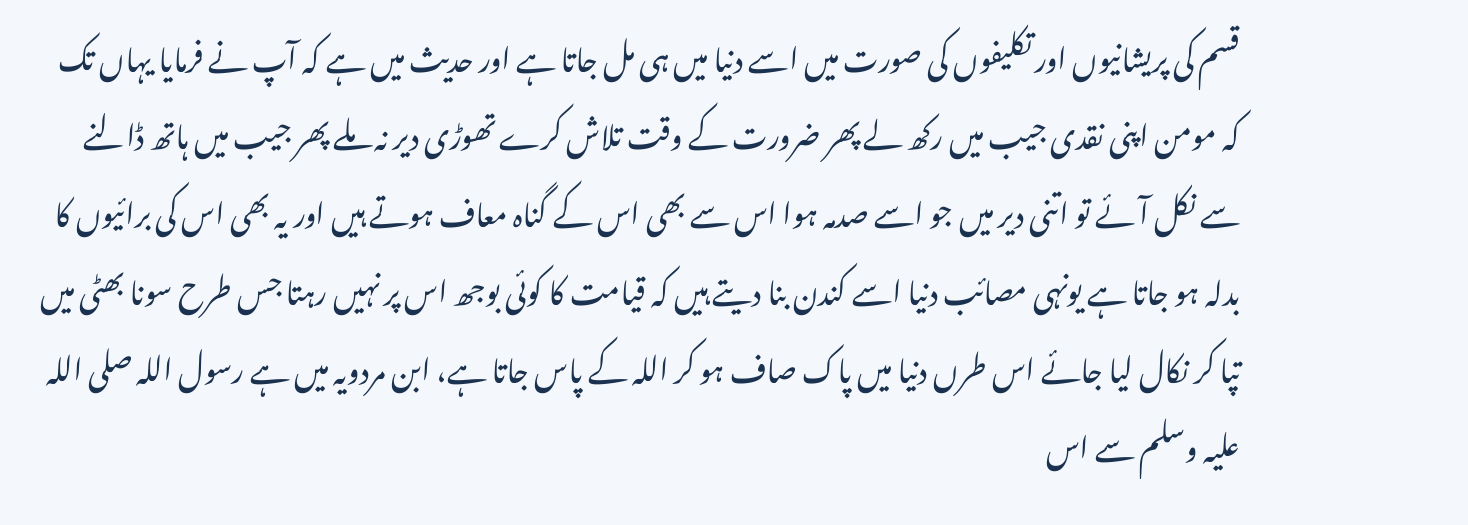قسم کی پریشانیوں اور تکلیفوں کی صورت میں اسے دنیا میں ہی مل جاتا ہے اور حدیث میں ہے کہ آپ نے فرمایا یہاں تک کہ مومن اپنی نقدی جیب میں رکھ لے پھر ضرورت کے وقت تلاش کرے تھوڑی دیر نہ ملے پھر جیب میں ہاتھ ڈالنے سے نکل آئے تو اتنی دیر میں جو اسے صدمہ ہوا اس سے بھی اس کے گناہ معاف ہوتے ہیں اور یہ بھی اس کی برائیوں کا بدلہ ہو جاتا ہے یونہی مصائب دنیا اسے کندن بنا دیتے ہیں کہ قیامت کا کوئی بوجھ اس پر نہیں رہتا جس طرح سونا بھٹی میں تپا کر نکال لیا جائے اس طرں دنیا میں پاک صاف ہو کر اللہ کے پاس جاتا ہے، ابن مردویہ میں ہے رسول اللہ صلی اللہ علیہ وسلم سے اس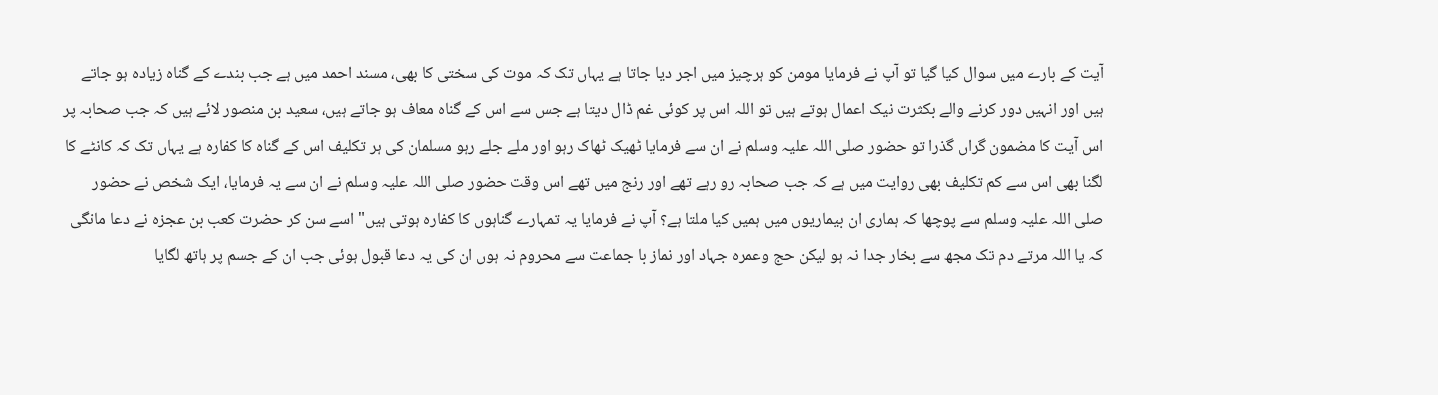آیت کے بارے میں سوال کیا گیا تو آپ نے فرمایا مومن کو ہرچیز میں اجر دیا جاتا ہے یہاں تک کہ موت کی سختی کا بھی، مسند احمد میں ہے جب بندے کے گناہ زیادہ ہو جاتے ہیں اور انہیں دور کرنے والے بکثرت نیک اعمال ہوتے ہیں تو اللہ اس پر کوئی غم ڈال دیتا ہے جس سے اس کے گناہ معاف ہو جاتے ہیں، سعید بن منصور لائے ہیں کہ جب صحابہ پر اس آیت کا مضمون گراں گذرا تو حضور صلی اللہ علیہ وسلم نے ان سے فرمایا ٹھیک ٹھاک رہو اور ملے جلے رہو مسلمان کی ہر تکلیف اس کے گناہ کا کفارہ ہے یہاں تک کہ کانٹے کا لگنا بھی اس سے کم تکلیف بھی روایت میں ہے کہ جب صحابہ رو رہے تھے اور رنج میں تھے اس وقت حضور صلی اللہ علیہ وسلم نے ان سے یہ فرمایا، ایک شخص نے حضور صلی اللہ علیہ وسلم سے پوچھا کہ ہماری ان بیماریوں میں ہمیں کیا ملتا ہے؟ آپ نے فرمایا یہ تمہارے گناہوں کا کفارہ ہوتی ہیں" اسے سن کر حضرت کعب بن عجزہ نے دعا مانگی کہ یا اللہ مرتے دم تک مجھ سے بخار جدا نہ ہو لیکن حج وعمرہ جہاد اور نماز با جماعت سے محروم نہ ہوں ان کی یہ دعا قبول ہوئی جب ان کے جسم پر ہاتھ لگایا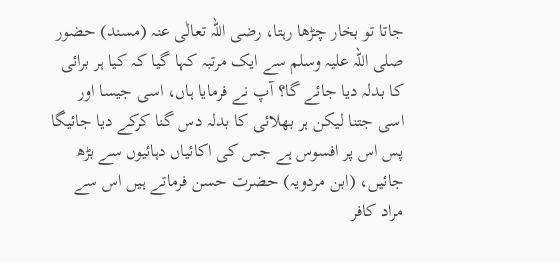جاتا تو بخار چڑھا رہتا، رضی اللہ تعالٰی عنہ (مسند) حضور صلی اللہ علیہ وسلم سے ایک مرتبہ کہا گیا کہ کیا ہر برائی کا بدلہ دیا جائے گا؟ آپ نے فرمایا ہاں، اسی جیسا اور اسی جتنا لیکن ہر بھلائی کا بدلہ دس گنا کرکے دیا جائیگا پس اس پر افسوس ہے جس کی اکائیاں دہائیوں سے بڑھ جائیں، (ابن مردویہ) حضرت حسن فرماتے ہیں اس سے مراد کافر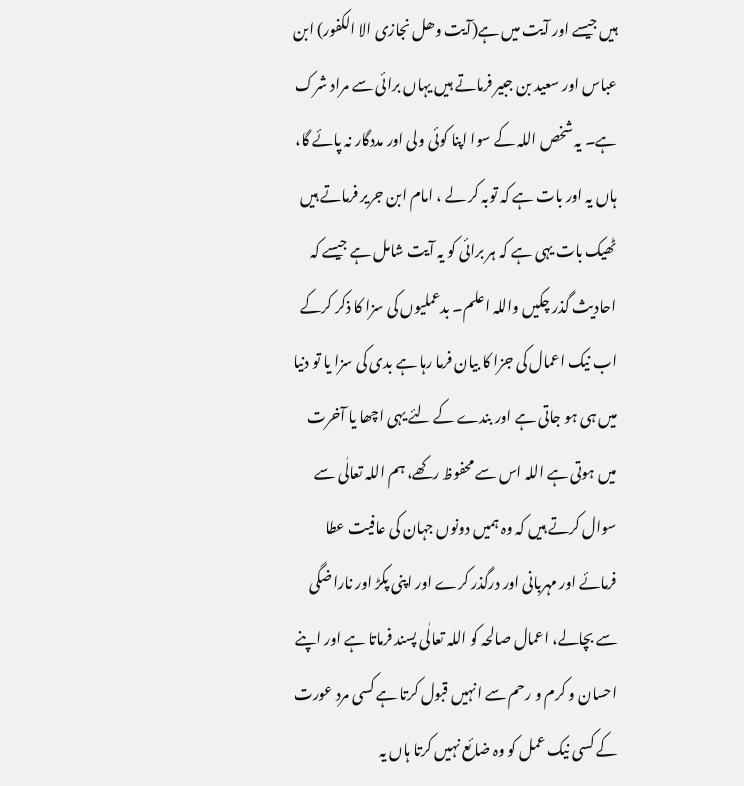ہیں جیسے اور آیت میں ہے(آیت وھل نجازی الا الکفور) ابن عباس اور سعید بن جبیر فرماتے ہیں یہاں برائی سے مراد شرک ہے۔ یہ شخص اللہ کے سوا اپنا کوئی ولی اور مددگار نہ پائے گا، ہاں یہ اور بات ہے کہ توبہ کر لے ، امام ابن جریر فرماتے ہیں ٹھیک بات یہی ہے کہ ہر برائی کو یہ آیت شامل ہے جیسے کہ احادیث گذر چکیں واللہ اعلم۔ بدعملیوں کی سزا کا ذکر کرکے اب نیک اعمال کی جزا کا بیان فرما رہا ہے بدی کی سزا یا تو دنیا میں ہی ہو جاتی ہے اور بندے کے لئے یہی اچھا یا آخرت میں ہوتی ہے اللہ اس سے محفوظ رکھے، ہم اللہ تعالٰی سے سوال کرتے ہیں کہ وہ ہمیں دونوں جہان کی عافیت عطا فرمائے اور مہربانی اور درگذر کرے اور اپنی پکڑ اور ناراضگی سے بچالے، اعمال صالحہ کو اللہ تعالٰی پسند فرماتا ہے اور اپنے احسان و کرم و رحم سے انہیں قبول کرتا ہے کسی مرد عورت کے کسی نیک عمل کو وہ ضائع نہیں کرتا ہاں یہ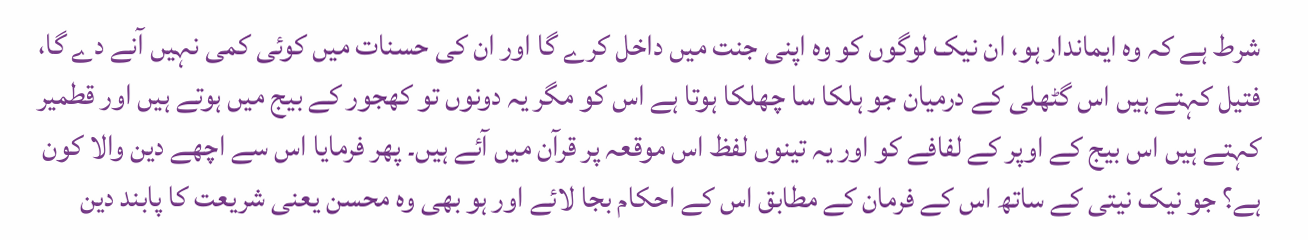شرط ہے کہ وہ ایماندار ہو، ان نیک لوگوں کو وہ اپنی جنت میں داخل کرے گا اور ان کی حسنات میں کوئی کمی نہیں آنے دے گا، فتیل کہتے ہیں اس گٹھلی کے درمیان جو ہلکا سا چھلکا ہوتا ہے اس کو مگر یہ دونوں تو کھجور کے بیج میں ہوتے ہیں اور قطمیر کہتے ہیں اس بیج کے اوپر کے لفافے کو اور یہ تینوں لفظ اس موقعہ پر قرآن میں آئے ہیں۔ پھر فرمایا اس سے اچھے دین والا کون ہے؟ جو نیک نیتی کے ساتھ اس کے فرمان کے مطابق اس کے احکام بجا لائے اور ہو بھی وہ محسن یعنی شریعت کا پابند دین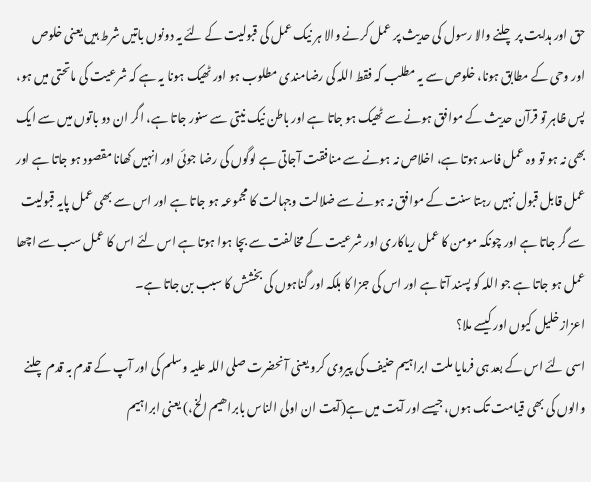حق اور ہدایت پر چلنے والا رسول کی حدیث پر عمل کرنے والا ہر نیک عمل کی قبولیت کے لئے یہ دونوں باتیں شرط ہیں یعنی خلوص اور وحی کے مطابق ہونا، خلوص سے یہ مطلب کہ فقط اللہ کی رضامندی مطلوب ہو اور ٹھیک ہونا یہ ہے کہ شرعیت کی ماتحتی میں ہو، پس ظاہر تو قرآن حدیث کے موافق ہونے سے ٹھیک ہو جاتا ہے اور باطن نیک نیتی سے سنور جاتا ہے، اگر ان دو باتوں میں سے ایک بھی نہ ہو تو وہ عمل فاسد ہوتا ہے، اخلاص نہ ہونے سے منافقت آجاتی ہے لوگوں کی رضا جوئی اور انہیں کھانا مقصود ہو جاتا ہے اور عمل قابل قبول نہیں رہتا سنت کے موافق نہ ہونے سے ضلالت وجہالت کا مجموعہ ہو جاتا ہے اور اس سے بھی عمل پایہ قبولیت سے گر جاتا ہے اور چونکہ مومن کا عمل ریاکاری اور شرعیت کے مخالفت سے بچا ہوا ہوتا ہے اس لئے اس کا عمل سب سے اچھا عمل ہو جاتا ہے جو اللہ کو پسند آتا ہے اور اس کی جزا کا بلکہ اور گناہوں کی بخشش کا سبب بن جاتا ہے۔
اعزاز خلیل کیوں اور کیسے ملا؟
اسی لئے اس کے بعد ہی فرمایا ملت ابراہیم حنیف کی پیروی کرو یعنی آنحضرت صلی اللہ علیہ وسلم کی اور آپ کے قدم بہ قدم چلنے والوں کی بھی قیامت تک ہوں، جیسے اور آیت میں ہے(آیت ان اولی الناس بابراھیم الخ،) یعنی ابراہیم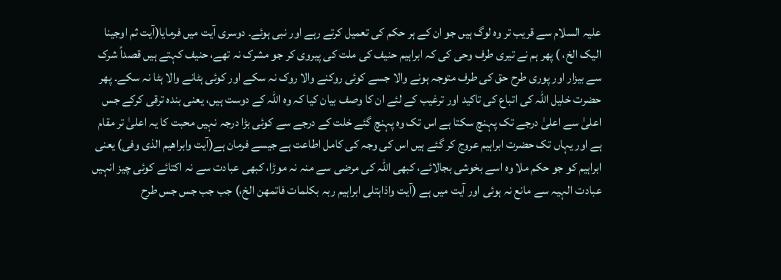علیہ السلام سے قریب تر وہ لوگ ہیں جو ان کے ہر حکم کی تعمیل کرتے رہے اور نبی ہوئے۔ دوسری آیت میں فرمایا(آیت ثم اوجینا الیک الخ، ) پھر ہم نے تیری طرف وحی کی کہ ابراہیم حنیف کی ملت کی پیروی کر جو مشرک نہ تھے، حنیف کہتے ہیں قصداً شرک سے بیزار اور پوری طرح حق کی طرف متوجہ ہونے والا جسے کوئی روکنے والا روک نہ سکے اور کوئی ہٹانے والا ہٹا نہ سکے۔ پھر حضرت خلیل اللہ کی اتباع کی تاکید اور ترغیب کے لئے ان کا وصف بیان کیا کہ وہ اللہ کے دوست ہیں، یعنی بندہ ترقی کرکے جس اعلیٰ سے اعلیٰ درجے تک پہنچ سکتا ہے اس تک وہ پہنچ گئے خلت کے درجے سے کوئی بڑا درجہ نہیں محبت کا یہ اعلیٰ تر مقام ہے اور یہاں تک حضرت ابراہیم عروج کر گئے ہیں اس کی وجہ کی کامل اطاعت ہے جیسے فرمان ہے(آیت وابراھیم الذی وفی) یعنی ابراہیم کو جو حکم ملا وہ اسے بخوشی بجالائے، کبھی اللہ کی مرضی سے منہ نہ موڑا، کبھی عبادت سے نہ اکتائے کوئی چیز انہیں عبادت الہیہ سے مانع نہ ہوئی اور آیت میں ہے (آیت واذاہتلی ابراہیم ربہ بکلمات فاتمھن الخ،) جب جب جس جس طرح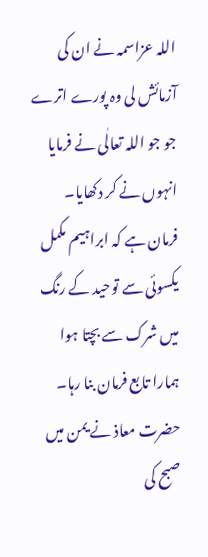اللہ عزاسمہ نے ان کی آزمائش لی وہ پورے اترے جو جو اللہ تعالٰی نے فرمایا انہوں نے کر دکھایا۔ فرمان ہے کہ ابراہیم مکمل یکسوئی سے توحید کے رنگ میں شرک سے بچتا ہوا ہمارا تابع فرمان بنا رہا۔ حضرت معاذ نے یمن میں صبح کی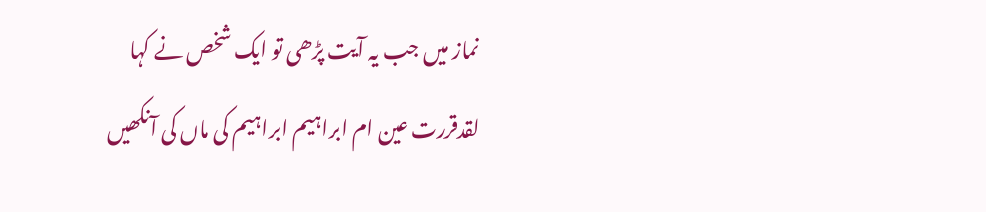نماز میں جب یہ آیت پڑھی تو ایک شخص نے کہا لقدقررت عین ام ابراہیم ابراہیم کی ماں کی آنکھیں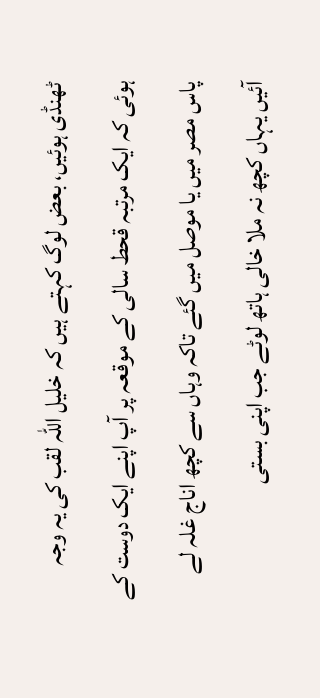ٹھنڈی ہوئیں، بعض لوگ کہتے ہیں کہ خلیل اللہ لقب کی یہ وجہ ہوئی کہ ایک مرتبہ قحط سالی کے موقعہ پر آپ اپنے ایک دوست کے پاس مصر میں یا موصل میں گئے تاکہ وہاں سے کچھ اناج غلہ لے آئیں یہاں کچھ نہ ملا خالی ہاتھ لوٹے جب اپنی بستی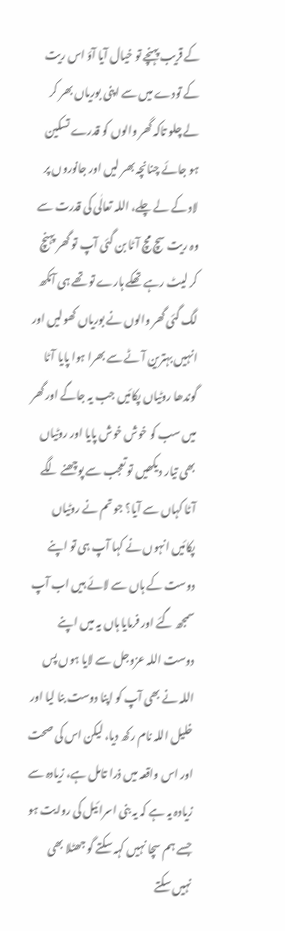کے قریب پہنچے تو خیال آیا آؤ اس ریت کے تودے میں سے اپنی بوریاں بھر کر لے چلو تاکہ گھر والوں کو قدرے تسکین ہو جائے چنانچہ بھر لیں اور جانوروں پر لاد کے لے چلے، اللہ تعالٰی کی قدرت سے وہ ریت سچ مچ آٹا بن گئی آپ تو گھر پہنچ کر لیٹ رہے تھکے ہارے تو تھے ہی آنکھ لگ گئی گھر والوں نے بوریاں کھولیں اور انہیں بہترین آٹے سے بھرا ہوا پایا آٹا گوندھا روٹیاں پکائیں جب یہ جاگے اور گھر میں سب کو خوش خوش پایا اور روٹیاں بھی تیار دیکھیں تو تعجب سے پوچھنے لگے آٹا کہاں سے آیا؟ جو تم نے روٹیاں پکائیں انہوں نے کہا آپ ہی تو اپنے دوست کے ہاں سے لائے ہیں اب آپ سمجھ گئے اور فرمایا ہاں یہ میں اپنے دوست اللہ عزوجل سے لایا ہوں پس اللہ نے بھی آپ کو اپنا دوست بنا لیا اور خلیل اللہ نام رکھ دیا، لیکن اس کی صحت اور اس واقعہ میں ذرا تامل ہے، زیادہ سے زیادہ یہ ہے کہ یہ بنی اسرائیل کی روایت ہو جسے ہم سچا نہیں کہہ سکتے گو جھٹلا بھی نہیں سکتے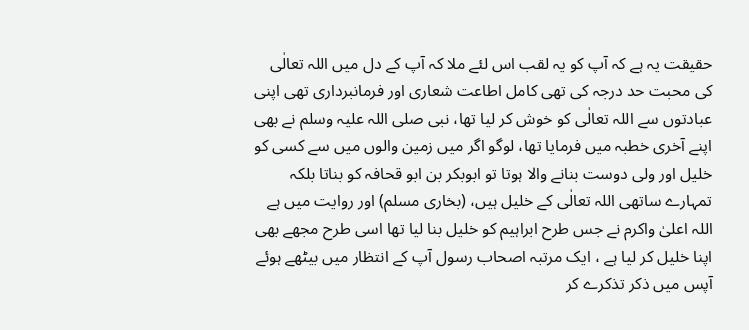حقیقت یہ ہے کہ آپ کو یہ لقب اس لئے ملا کہ آپ کے دل میں اللہ تعالٰی کی محبت حد درجہ کی تھی کامل اطاعت شعاری اور فرمانبرداری تھی اپنی عبادتوں سے اللہ تعالٰی کو خوش کر لیا تھا، نبی صلی اللہ علیہ وسلم نے بھی اپنے آخری خطبہ میں فرمایا تھا، لوگو اگر میں زمین والوں میں سے کسی کو خلیل اور ولی دوست بنانے والا ہوتا تو ابوبکر بن ابو قحافہ کو بناتا بلکہ تمہارے ساتھی اللہ تعالٰی کے خلیل ہیں، (بخاری مسلم) اور روایت میں ہے اللہ اعلیٰ واکرم نے جس طرح ابراہیم کو خلیل بنا لیا تھا اسی طرح مجھے بھی اپنا خلیل کر لیا ہے ، ایک مرتبہ اصحاب رسول آپ کے انتظار میں بیٹھے ہوئے آپس میں ذکر تذکرے کر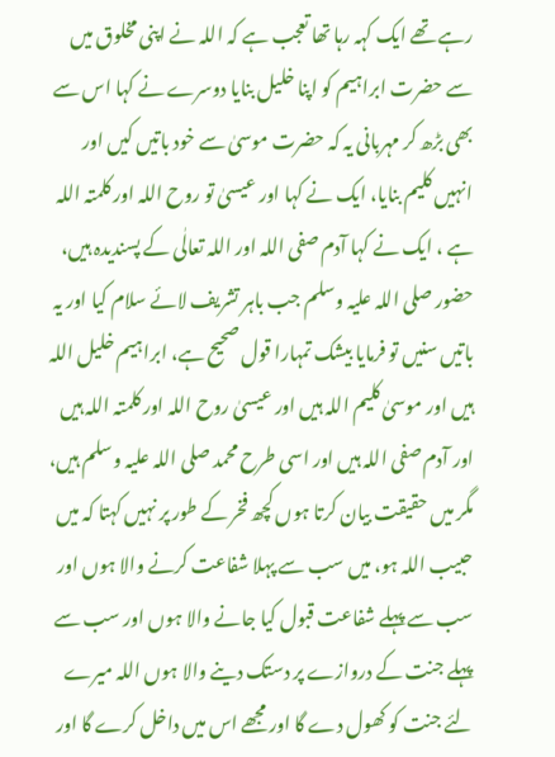رہے تھے ایک کہہ رہا تھا تعجب ہے کہ اللہ نے اپنی مخلوق میں سے حضرت ابراہیم کو اپنا خلیل بنایا دوسرے نے کہا اس سے بھی بڑھ کر مہربانی یہ کہ حضرت موسیٰ سے خود باتیں کیں اور انہیں کلیم بنایا، ایک نے کہا اور عیسیٰ تو روح اللہ اور کلمتہ اللہ ہے ، ایک نے کہا آدم صفی اللہ اور اللہ تعالٰی کے پسندیدہ ہیں، حضور صلی اللہ علیہ وسلم جب باہر تشریف لائے سلام کیا اور یہ باتیں سنیں تو فرمایا بیشک تمہارا قول صحیح ہے، ابراہیم خلیل اللہ ہیں اور موسیٰ کلیم اللہ ہیں اور عیسیٰ روح اللہ اور کلمتہ اللہ ہیں اور آدم صفی اللہ ہیں اور اسی طرح محمد صلی اللہ علیہ وسلم ہیں، مگر میں حقیقت بیان کرتا ہوں کچھ فخر کے طور پر نہیں کہتا کہ میں حبیب اللہ ہو، میں سب سے پہلا شفاعت کرنے والا ہوں اور سب سے پہلے شفاعت قبول کیا جانے والا ہوں اور سب سے پہلے جنت کے دروازے پر دستک دینے والا ہوں اللہ میرے لئے جنت کو کھول دے گا اور مجھے اس میں داخل کرے گا اور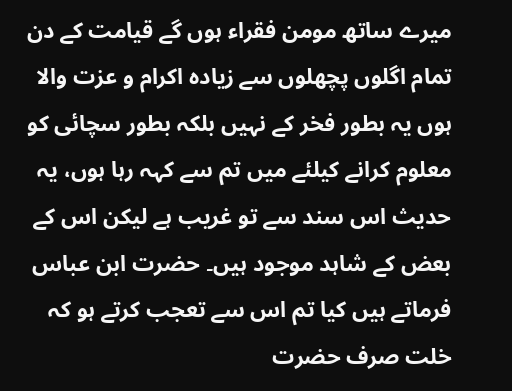میرے ساتھ مومن فقراء ہوں گے قیامت کے دن تمام اگلوں پچھلوں سے زیادہ اکرام و عزت والا ہوں یہ بطور فخر کے نہیں بلکہ بطور سچائی کو معلوم کرانے کیلئے میں تم سے کہہ رہا ہوں، یہ حدیث اس سند سے تو غریب ہے لیکن اس کے بعض کے شاہد موجود ہیں۔ حضرت ابن عباس فرماتے ہیں کیا تم اس سے تعجب کرتے ہو کہ خلت صرف حضرت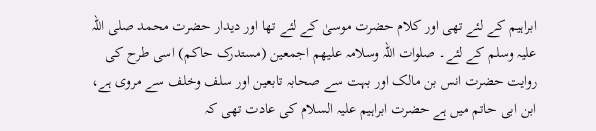ابراہیم کے لئے تھی اور کلام حضرت موسیٰ کے لئے تھا اور دیدار حضرت محمد صلی اللہ علیہ وسلم کے لئے۔ صلوات اللہ وسلامہ علیھم اجمعین (مستدرک حاکم) اسی طرح کی روایت حضرت انس بن مالک اور بہت سے صحابہ تابعین اور سلف وخلف سے مروی ہے، ابن ابی حاتم میں ہے حضرت ابراہیم علیہ السلام کی عادت تھی کہ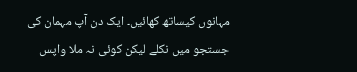مہانوں کیساتھ کھائیں۔ ایک دن آپ مہمان کی جستجو میں نکلے لیکن کوئی نہ ملا واپس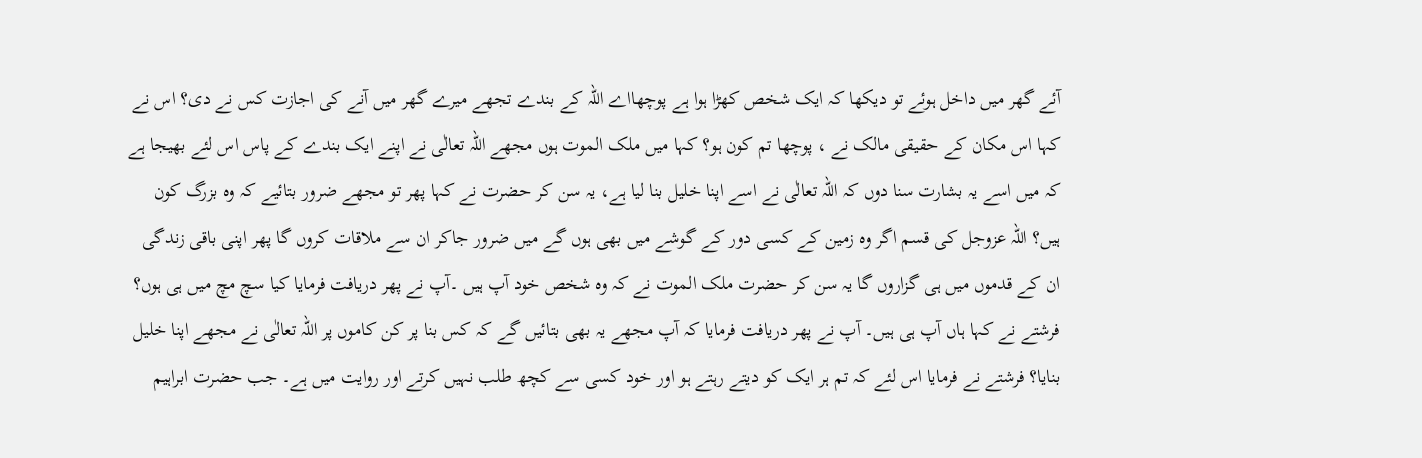آئے گھر میں داخل ہوئے تو دیکھا کہ ایک شخص کھڑا ہوا ہے پوچھااے اللہ کے بندے تجھے میرے گھر میں آنے کی اجازت کس نے دی؟ اس نے کہا اس مکان کے حقیقی مالک نے ، پوچھا تم کون ہو؟ کہا میں ملک الموت ہوں مجھے اللہ تعالٰی نے اپنے ایک بندے کے پاس اس لئے بھیجا ہے کہ میں اسے یہ بشارت سنا دوں کہ اللہ تعالٰی نے اسے اپنا خلیل بنا لیا ہے، یہ سن کر حضرت نے کہا پھر تو مجھے ضرور بتائیے کہ وہ بزرگ کون ہیں؟ اللہ عزوجل کی قسم اگر وہ زمین کے کسی دور کے گوشے میں بھی ہوں گے میں ضرور جاکر ان سے ملاقات کروں گا پھر اپنی باقی زندگی ان کے قدموں میں ہی گزاروں گا یہ سن کر حضرت ملک الموت نے کہ وہ شخص خود آپ ہیں ۔آپ نے پھر دریافت فرمایا کیا سچ مچ میں ہی ہوں؟ فرشتے نے کہا ہاں آپ ہی ہیں۔ آپ نے پھر دریافت فرمایا کہ آپ مجھے یہ بھی بتائیں گے کہ کس بنا پر کن کاموں پر اللہ تعالٰی نے مجھے اپنا خلیل بنایا؟ فرشتے نے فرمایا اس لئے کہ تم ہر ایک کو دیتے رہتے ہو اور خود کسی سے کچھ طلب نہیں کرتے اور روایت میں ہے۔ جب حضرت ابراہیم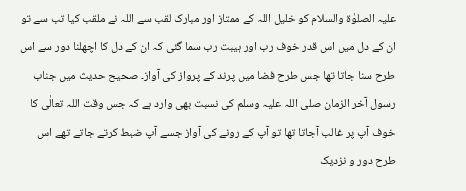علیہ الصلوٰۃ والسلام کو خلیل اللہ کے ممتاز اور مبارک لقب سے اللہ نے ملقب کیا تب سے تو ان کے دل میں اس قدر خوف رب اور ہیبت رب سما گئی کہ ان کے دل کا اچھلنا دور سے اس طرح سنا جاتا تھا جس طرح فضا میں پرند کے پرواز کی آواز۔ صحیح حدیث میں جناب رسول آخر الزمان صلی اللہ علیہ وسلم کی نسبت بھی وارد ہے کہ جس وقت اللہ تعالٰی کا خوف آپ پر غالب آجاتا تھا تو آپ کے رونے کی آواز جسے آپ ضبط کرتے جاتے تھے اس طرح دور و نزدیک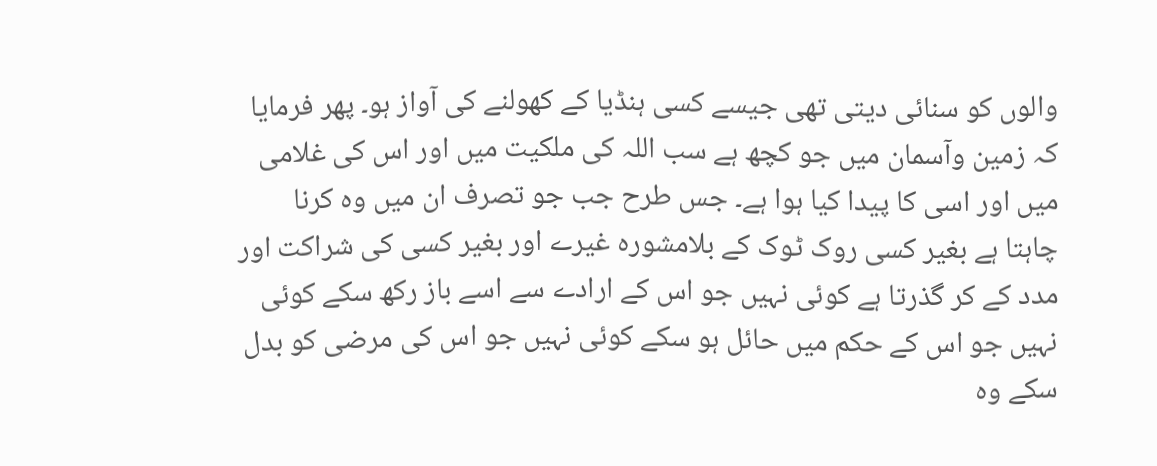والوں کو سنائی دیتی تھی جیسے کسی ہنڈیا کے کھولنے کی آواز ہو۔ پھر فرمایا کہ زمین وآسمان میں جو کچھ ہے سب اللہ کی ملکیت میں اور اس کی غلامی میں اور اسی کا پیدا کیا ہوا ہے۔ جس طرح جب جو تصرف ان میں وہ کرنا چاہتا ہے بغیر کسی روک ٹوک کے بلامشورہ غیرے اور بغیر کسی کی شراکت اور مدد کے کر گذرتا ہے کوئی نہیں جو اس کے ارادے سے اسے باز رکھ سکے کوئی نہیں جو اس کے حکم میں حائل ہو سکے کوئی نہیں جو اس کی مرضی کو بدل سکے وہ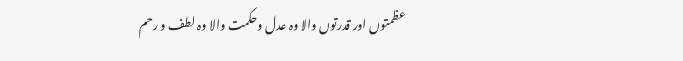عظمتوں اور قدرتوں والا وہ عدل وحکمت والا وہ لطف و رحم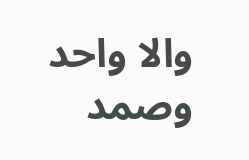والا واحد وصمد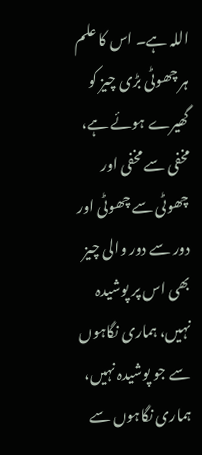اللہ ہے۔ اس کا علم ہر چھوٹی بڑی چیز کو گھیرے ہوئے ہے، مخفی سے مخفی اور چھوٹی سے چھوٹی اور دور سے دور والی چیز بھی اس پر پوشیدہ نہیں، ہماری نگاہوں سے جو پوشیدہ نہیں، ہماری نگاہوں سے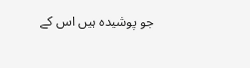جو پوشیدہ ہیں اس کے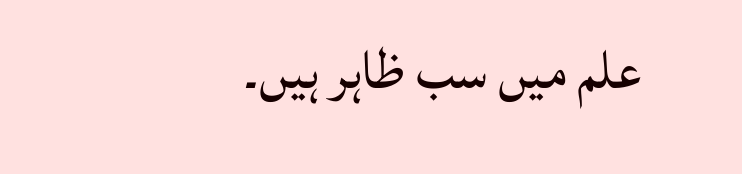علم میں سب ظاہر ہیں۔